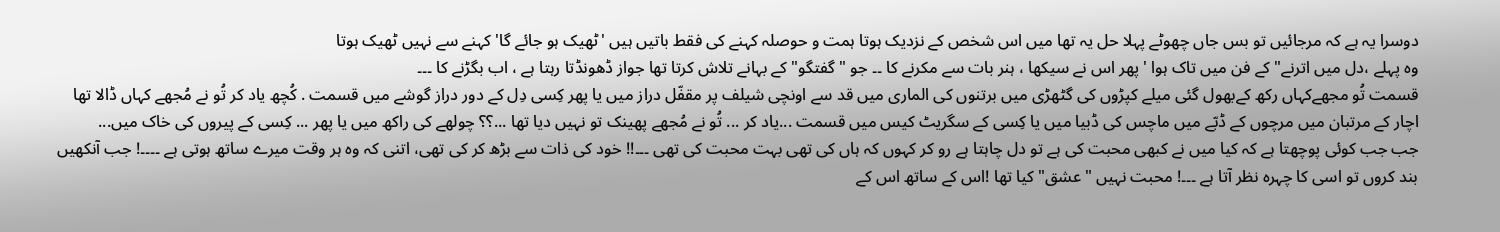دوسرا یہ ہے کہ مرجائیں تو بس جاں چھوٹے پہلا حل یہ تھا میں اس شخص کے نزدیک ہوتا ہمت و حوصلہ کہنے کی فقط باتیں ہیں 'ٹھیک ہو جائے گا' کہنے سے نہیں ٹھیک ہوتا
وہ پہلے ،دل میں اترنے" کے فن میں تاک ہوا ' پھر اس نے سیکھا ، ہنر بات سے مکرنے کا ۔۔ جو "گفتگو" کے بہانے تلاش کرتا تھا جواز ڈھونڈتا رہتا ہے ، اب بگڑنے کا ۔۔۔
قسمت تُو مجھےکہاں رکھ کےبھول گئی میلے کپڑوں کی گٹھڑی میں برتنوں کی الماری میں قد سے اونچی شیلف پر مقفّل دراز میں یا پھر کِسی دِل کے دور دراز گوشے میں قسمت . کُچھ یاد کر تُو نے مُجھے کہاں ڈالا تھا اچار کے مرتبان میں مرچوں کے ڈبّے میں ماچس کی ڈبیا میں یا کِسی کے سگریٹ کیس میں قسمت ...یاد کر ... تُو نے مُجھے پھینک تو نہیں دیا تھا ...؟؟ چولھے کی راکھ میں یا پھر ... کِسی کے پیروں کی خاک میں...
جب جب کوئی پوچھتا ہے کہ کیا میں نے کبھی محبت کی ہے تو دل چاہتا ہے رو کر کہوں کہ ہاں کی تھی بہت محبت کی تھی ۔۔۔!! خود کی ذات سے بڑھ کر کی تھی، اتنی کہ وہ ہر وقت میرے ساتھ ہوتی ہے ۔۔۔۔! جب آنکھیں بند کروں تو اسی کا چہرہ نظر آتا ہے ۔۔۔! محبت نہیں "عشق" کیا تھا !اس کے ساتھ اس کے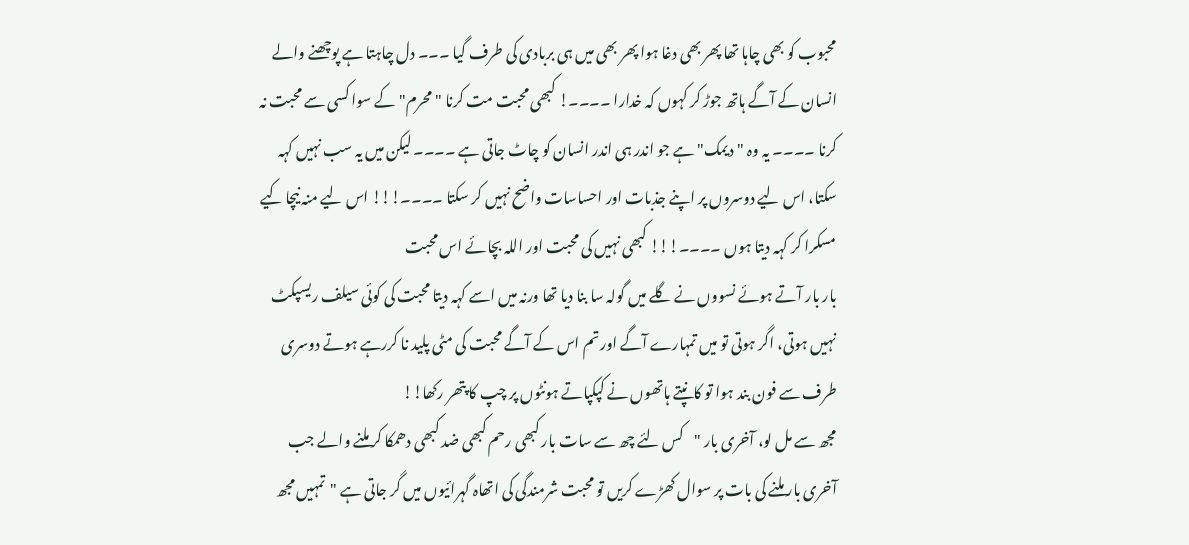محبوب کو بھی چاہا تھا پھر بھی دغا ہوا پھر بھی میں ہی بربادی کی طرف گیا ۔۔۔ دل چاہتا ہے پوچھنے والے انسان کے آگے ہاتھ جوڑ کر کہوں کہ خدارا ۔۔۔۔! کبھی محبت مت کرنا "محرم"کے سوا کسی سے محبت نہ کرنا ۔۔۔۔ یہ وہ "دیمک" ہے جو اندر ہی اندر انسان کو چاٹ جاتی ہے ۔۔۔۔ لیکن میں یہ سب نہیں کہہ سکتا، اس لیے دوسروں پر اپنے جذبات اور احساسات واضح نہیں کر سکتا ۔۔۔۔!!! اس لیے منہ نیچا کیے مسکرا کر کہہ دیتا ہوں ۔۔۔۔!!! کبھی نہیں کی محبت اور اللہ بچائے اس محبت
بار بار آتے ہوئے نسووں نے گلے میں گولہ سا بنا دیا تھا ورنہ میں اسے کہہ دیتا محبت کی کوئی سیلف ریسپکٹ نہیں ہوتی، اگر ہوتی تو میں تمہارے آگے اور تم اس کے آگے محبت کی مٹی پلید نا کررہے ہوتے دوسری طرف سے فون بند ہوا تو کانپتے ہاتھوں نے کپکپاتے ہونٹوں پر چپ کا پتھر رکھا!!
مجھ سے مل لو، آخری بار "کس لئے چھ سے سات بار کبھی رحم کبھی ضد کبھی دھمکا کر ملنے والے جب آخری بار ملنے کی بات پر سوال کھڑے کریں تو محبت شرمندگی کی اتھاہ گہرائیوں میں گر جاتی ہے "تمہیں مجھ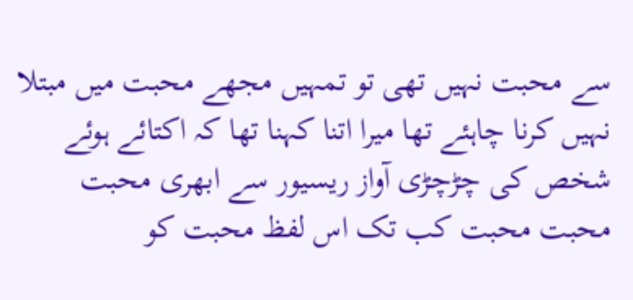سے محبت نہیں تھی تو تمہیں مجھے محبت میں مبتلا نہیں کرنا چاہئے تھا میرا اتنا کہنا تھا کہ اکتائے ہوئے شخص کی چڑچڑی آواز ریسیور سے ابھری محبت محبت محبت کب تک اس لفظ محبت کو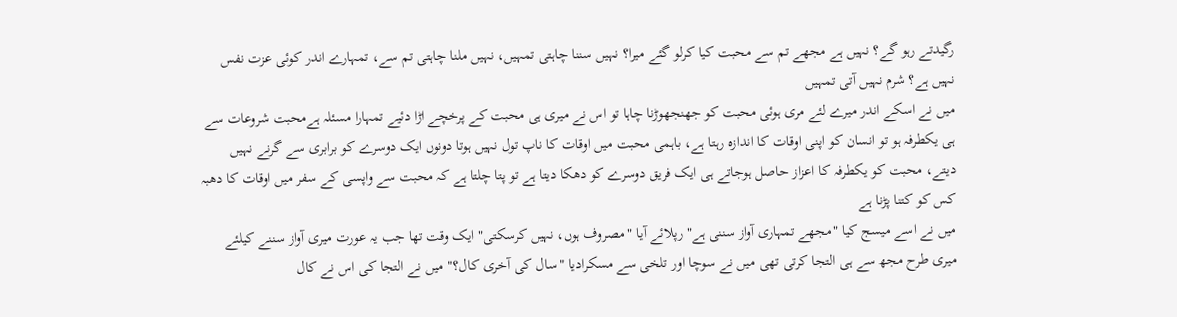رگیدتے رہو گے؟ نہیں ہے مجھے تم سے محبت کیا کرلو گئے میرا؟ نہیں سننا چاہتی تمہیں، نہیں ملنا چاہتی تم سے، تمہارے اندر کوئی عزت نفس نہیں ہے؟ شرم نہیں آتی تمہیں
میں نے اسکے اندر میرے لئے مری ہوئی محبت کو جھنجھوڑنا چاہا تو اس نے میری ہی محبت کے پرخچے اڑا دئیے تمہارا مسئلہ ہےمحبت شروعات سے ہی یکطرفہ ہو تو انسان کو اپنی اوقات کا اندازہ رہتا ہے، باہمی محبت میں اوقات کا ناپ تول نہیں ہوتا دونوں ایک دوسرے کو برابری سے گرنے نہیں دیتے، محبت کو یکطرفہ کا اعزاز حاصل ہوجاتے ہی ایک فریق دوسرے کو دھکا دیتا ہے تو پتا چلتا ہے کہ محبت سے واپسی کے سفر میں اوقات کا دھبہ کس کو کتنا پڑنا ہے
میں نے اسے میسج کیا "مجھے تمہاری آواز سننی ہے" رپلائے آیا "مصروف ہوں، نہیں کرسکتی" ایک وقت تھا جب یہ عورت میری آواز سننے کیلئے میری طرح مجھ سے ہی التجا کرتی تھی میں نے سوچا اور تلخی سے مسکرادیا "سال کی آخری کال؟" میں نے التجا کی اس نے کال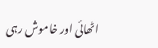اٹھائی اور خاموش رہی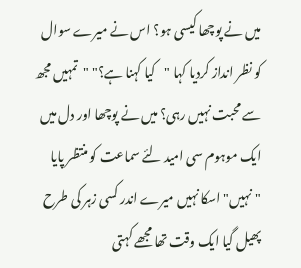میں نے پوچھا کیسی ہو؟ اس نے میرے سوال کو نظر انداز کردیا کہا "کیا کہنا ہے؟" "تمہیں مجھ سے محبت نہیں رہی؟ میں نے پوچھا اور دل میں ایک موہوم سی امید لئے سماعت کو منتظر پایا "نہیں" اسکا نہیں میرے اندر کسی زہر کی طرح پھیل گیا ایک وقت تھا مجھے کہتی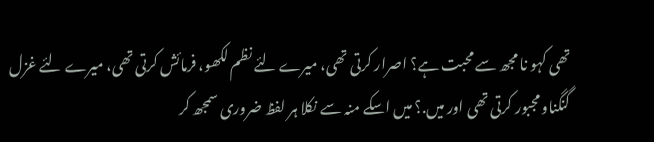تھی کہو نا مجھ سے محبت ہے؟ اصرار کرتی تھی، میرے لئے نظم لکھو، فرمائش کرتی تھی، میرے لئے غزل گنگناو مجبور کرتی تھی اور میں.؟ میں اسکے منہ سے نکلا ہر لفظ ضروری سمجھ کر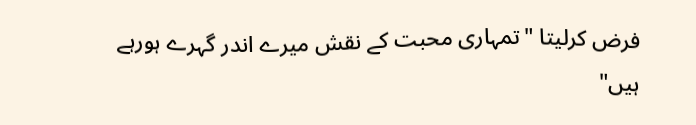فرض کرلیتا "تمہاری محبت کے نقش میرے اندر گہرے ہورہے ہیں"